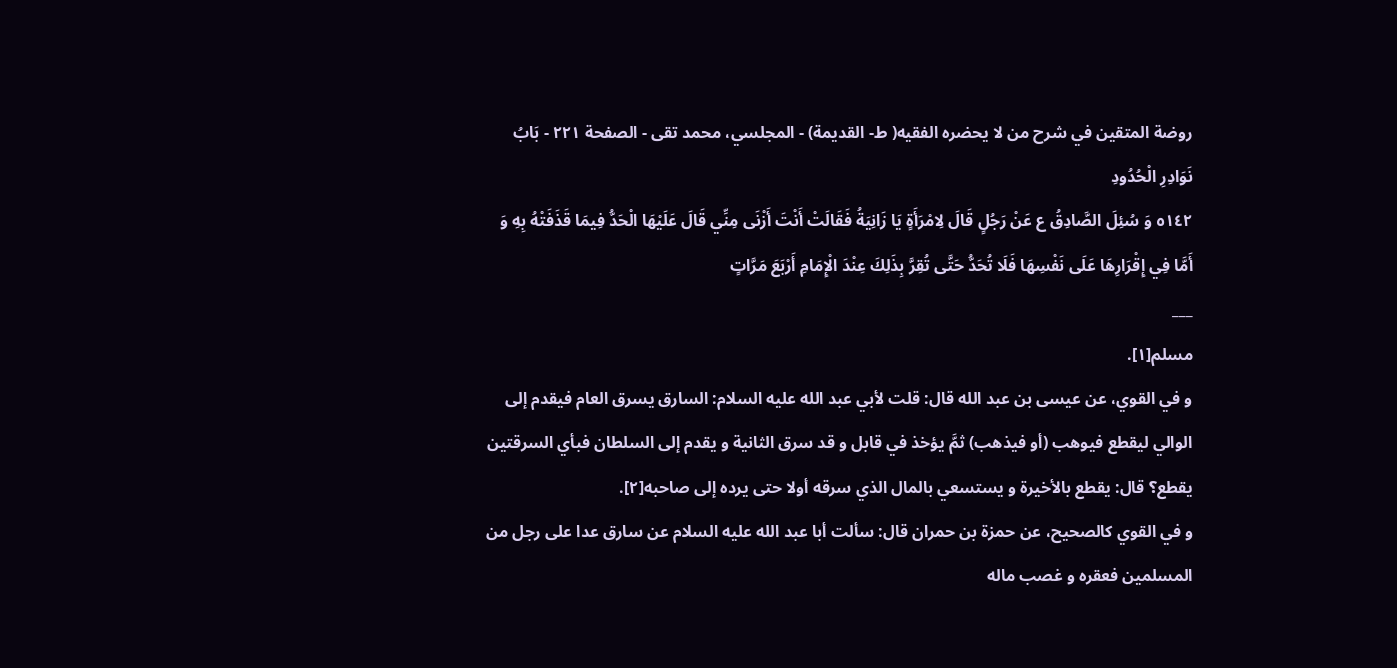روضة المتقين في شرح من لا يحضره الفقيه( ط- القديمة) - المجلسي، محمد تقى - الصفحة ٢٢١ - بَابُ نَوَادِرِ الْحُدُودِ
٥١٤٢ وَ سُئِلَ الصَّادِقُ ع عَنْ رَجُلٍ قَالَ لِامْرَأَةٍ يَا زَانِيَةُ فَقَالَتْ أَنْتَ أَزْنَى مِنِّي قَالَ عَلَيْهَا الْحَدُّ فِيمَا قَذَفَتْهُ بِهِ وَ أَمَّا فِي إِقْرَارِهَا عَلَى نَفْسِهَا فَلَا تُحَدُّ حَتَّى تُقِرَّ بِذَلِكَ عِنْدَ الْإِمَامِ أَرْبَعَ مَرَّاتٍ
___
مسلم[١].
و في القوي، عن عيسى بن عبد الله قال: قلت لأبي عبد الله عليه السلام: السارق يسرق العام فيقدم إلى الوالي ليقطع فيوهب (أو فيذهب) ثمَّ يؤخذ في قابل و قد سرق الثانية و يقدم إلى السلطان فبأي السرقتين يقطع؟ قال: يقطع بالأخيرة و يستسعي بالمال الذي سرقه أولا حتى يرده إلى صاحبه[٢].
و في القوي كالصحيح، عن حمزة بن حمران قال: سألت أبا عبد الله عليه السلام عن سارق عدا على رجل من المسلمين فعقره و غصب ماله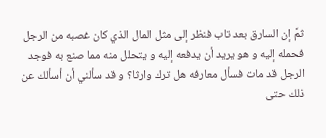ثمَّ إن السارق بعد تاب فنظر إلى مثل المال الذي كان غصبه من الرجل فحمله إليه و هو يريد أن يدفعه إليه و يتحلل منه مما صنع به فوجد الرجل قد مات فسأل معارفه هل ترك وارثا؟ و قد سألني أن أسألك عن ذلك حتى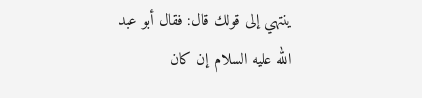ينتهي إلى قولك قال: فقال أبو عبد الله عليه السلام إن كان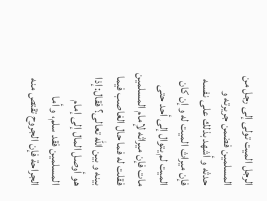الرجل الميت تولى إلى رجل من المسلمين فضمن جريرته و حدثه و أشهد بذلك على نفسه فإن ميراث الميت له و إن كان الميت لم يتوال إلى أحد حتى مات فإن ميراثه لإمام المسلمين فقلت له فما حال الغاصب فيما بينه و بين الله تعالى؟ فقال: إذا هو أوصل المال إلى إمام المسلمين فقد سلم، و أما الجراحة فإن الجروح تقتص منه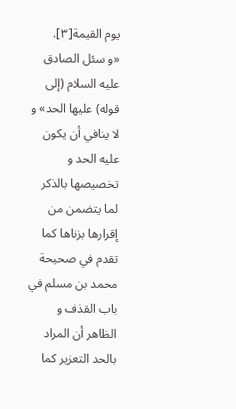يوم القيمة[٣].
«و سئل الصادق عليه السلام (إلى قوله) عليها الحد» و لا ينافي أن يكون عليه الحد و تخصيصها بالذكر لما يتضمن من إقرارها بزناها كما تقدم في صحيحة محمد بن مسلم في باب القذف و الظاهر أن المراد بالحد التعزير كما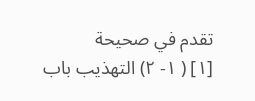تقدم في صحيحة
[١] ( ١- ٢) التهذيب باب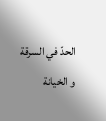الحدّ في السرقة و الخيانة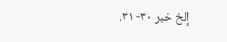إلخ خبر ٣٠- ٣١.